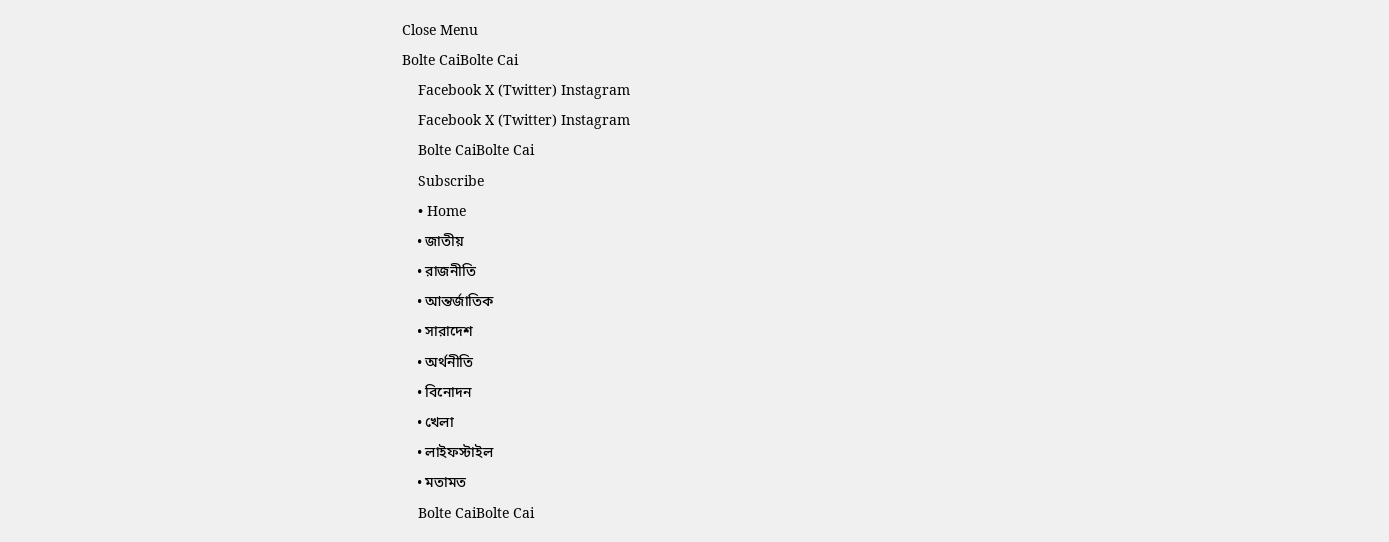Close Menu
Bolte CaiBolte Cai
    Facebook X (Twitter) Instagram
    Facebook X (Twitter) Instagram
    Bolte CaiBolte Cai
    Subscribe
    • Home
    • জাতীয়
    • রাজনীতি
    • আন্তর্জাতিক
    • সারাদেশ
    • অর্থনীতি
    • বিনোদন
    • খেলা
    • লাইফস্টাইল
    • মতামত
    Bolte CaiBolte Cai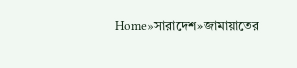Home»সারাদেশ»জামায়াতের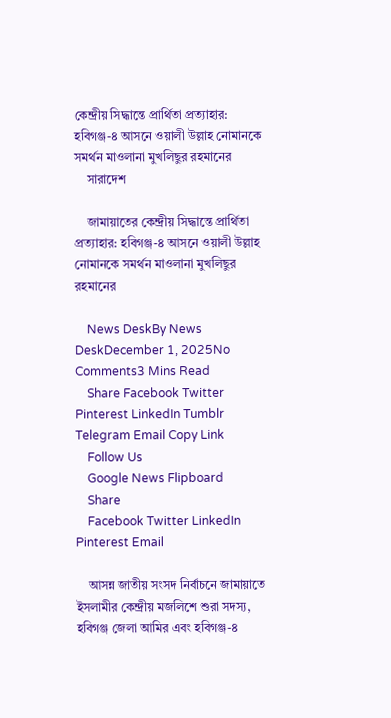কেন্দ্রীয় সিদ্ধান্তে প্রার্থিতা প্রত্যাহার: হবিগঞ্জ-৪ আসনে ওয়ালী উল্লাহ নোমানকে সমর্থন মাওলানা মুখলিছুর রহমানের
    সারাদেশ

    জামায়াতের কেন্দ্রীয় সিদ্ধান্তে প্রার্থিতা প্রত্যাহার: হবিগঞ্জ-৪ আসনে ওয়ালী উল্লাহ নোমানকে সমর্থন মাওলানা মুখলিছুর রহমানের

    News DeskBy News DeskDecember 1, 2025No Comments3 Mins Read
    Share Facebook Twitter Pinterest LinkedIn Tumblr Telegram Email Copy Link
    Follow Us
    Google News Flipboard
    Share
    Facebook Twitter LinkedIn Pinterest Email

    আসন্ন জাতীয় সংসদ নির্বাচনে জামায়াতে ইসলামীর কেন্দ্রীয় মজলিশে শুরা সদস্য, হবিগঞ্জ জেলা আমির এবং হবিগঞ্জ-৪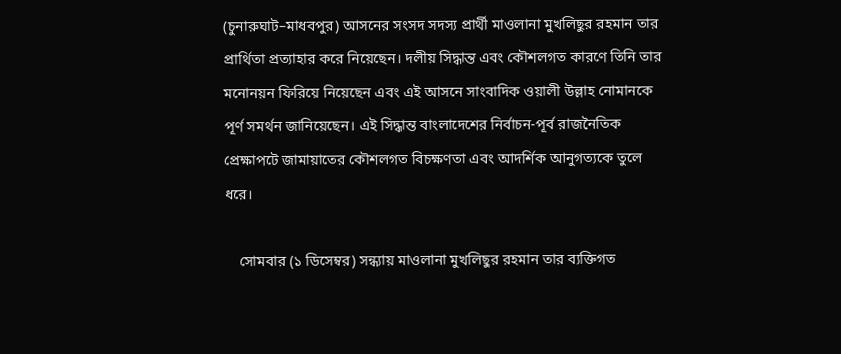(চুনারুঘাট–মাধবপুর) আসনের সংসদ সদস্য প্রার্থী মাওলানা মুখলিছুর রহমান তার প্রার্থিতা প্রত্যাহার করে নিয়েছেন। দলীয় সিদ্ধান্ত এবং কৌশলগত কারণে তিনি তার মনোনয়ন ফিরিয়ে নিয়েছেন এবং এই আসনে সাংবাদিক ওয়ালী উল্লাহ নোমানকে পূর্ণ সমর্থন জানিয়েছেন। এই সিদ্ধান্ত বাংলাদেশের নির্বাচন-পূর্ব রাজনৈতিক প্রেক্ষাপটে জামায়াতের কৌশলগত বিচক্ষণতা এবং আদর্শিক আনুগত্যকে তুলে ধরে।

    সোমবার (১ ডিসেম্বর) সন্ধ্যায় মাওলানা মুখলিছুর রহমান তার ব্যক্তিগত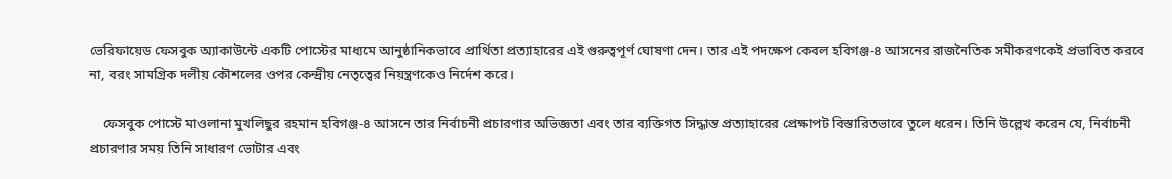ভেরিফায়েড ফেসবুক অ্যাকাউন্টে একটি পোস্টের মাধ্যমে আনুষ্ঠানিকভাবে প্রার্থিতা প্রত্যাহারের এই গুরুত্বপূর্ণ ঘোষণা দেন। তার এই পদক্ষেপ কেবল হবিগঞ্জ-৪ আসনের রাজনৈতিক সমীকরণকেই প্রভাবিত করবে না, বরং সামগ্রিক দলীয় কৌশলের ওপর কেন্দ্রীয় নেতৃত্বের নিয়ন্ত্রণকেও নির্দেশ করে।

    ফেসবুক পোস্টে মাওলানা মুখলিছুর রহমান হবিগঞ্জ-৪ আসনে তার নির্বাচনী প্রচারণার অভিজ্ঞতা এবং তার ব্যক্তিগত সিদ্ধান্ত প্রত্যাহারের প্রেক্ষাপট বিস্তারিতভাবে তুলে ধরেন। তিনি উল্লেখ করেন যে, নির্বাচনী প্রচারণার সময় তিনি সাধারণ ভোটার এবং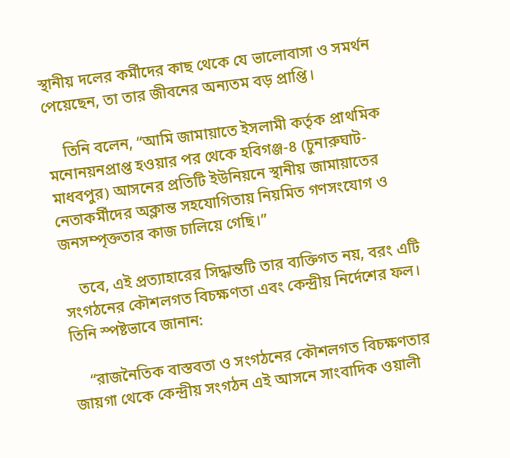স্থানীয় দলের কর্মীদের কাছ থেকে যে ভালোবাসা ও সমর্থন পেয়েছেন, তা তার জীবনের অন্যতম বড় প্রাপ্তি।

    তিনি বলেন, “আমি জামায়াতে ইসলামী কর্তৃক প্রাথমিক মনোনয়নপ্রাপ্ত হওয়ার পর থেকে হবিগঞ্জ-৪ (চুনারুঘাট-মাধবপুর) আসনের প্রতিটি ইউনিয়নে স্থানীয় জামায়াতের নেতাকর্মীদের অক্লান্ত সহযোগিতায় নিয়মিত গণসংযোগ ও জনসম্পৃক্ততার কাজ চালিয়ে গেছি।”

    তবে, এই প্রত্যাহারের সিদ্ধান্তটি তার ব্যক্তিগত নয়, বরং এটি সংগঠনের কৌশলগত বিচক্ষণতা এবং কেন্দ্রীয় নির্দেশের ফল। তিনি স্পষ্টভাবে জানান:

    “রাজনৈতিক বাস্তবতা ও সংগঠনের কৌশলগত বিচক্ষণতার জায়গা থেকে কেন্দ্রীয় সংগঠন এই আসনে সাংবাদিক ওয়ালী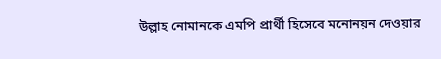উল্লাহ নোমানকে এমপি প্রার্থী হিসেবে মনোনয়ন দেওয়ার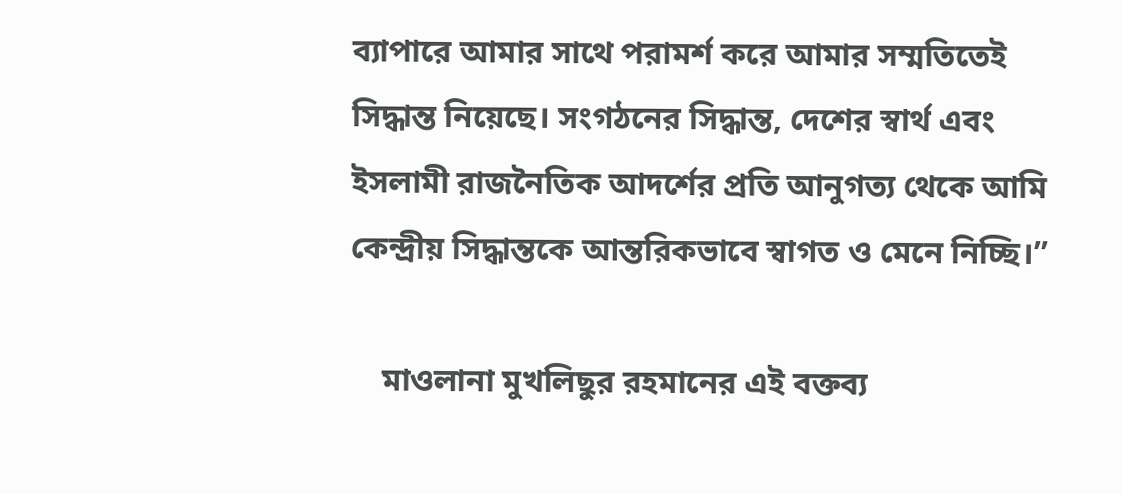ব্যাপারে আমার সাথে পরামর্শ করে আমার সম্মতিতেই সিদ্ধান্ত নিয়েছে। সংগঠনের সিদ্ধান্ত, দেশের স্বার্থ এবং ইসলামী রাজনৈতিক আদর্শের প্রতি আনুগত্য থেকে আমি কেন্দ্রীয় সিদ্ধান্তকে আন্তরিকভাবে স্বাগত ও মেনে নিচ্ছি।”

    মাওলানা মুখলিছুর রহমানের এই বক্তব্য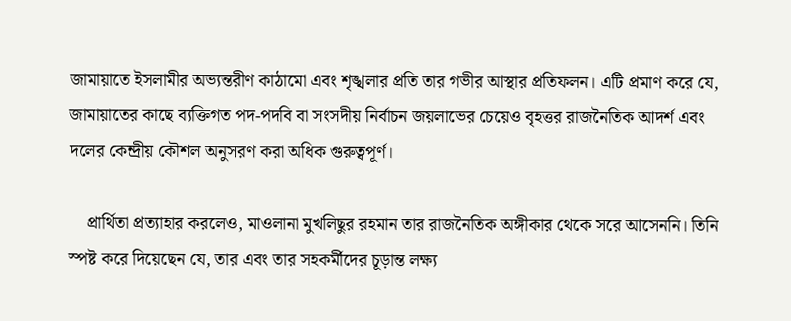জামায়াতে ইসলামীর অভ্যন্তরীণ কাঠামো এবং শৃঙ্খলার প্রতি তার গভীর আস্থার প্রতিফলন। এটি প্রমাণ করে যে, জামায়াতের কাছে ব্যক্তিগত পদ-পদবি বা সংসদীয় নির্বাচন জয়লাভের চেয়েও বৃহত্তর রাজনৈতিক আদর্শ এবং দলের কেন্দ্রীয় কৌশল অনুসরণ করা অধিক গুরুত্বপূর্ণ।

    প্রার্থিতা প্রত্যাহার করলেও, মাওলানা মুখলিছুর রহমান তার রাজনৈতিক অঙ্গীকার থেকে সরে আসেননি। তিনি স্পষ্ট করে দিয়েছেন যে, তার এবং তার সহকর্মীদের চূড়ান্ত লক্ষ্য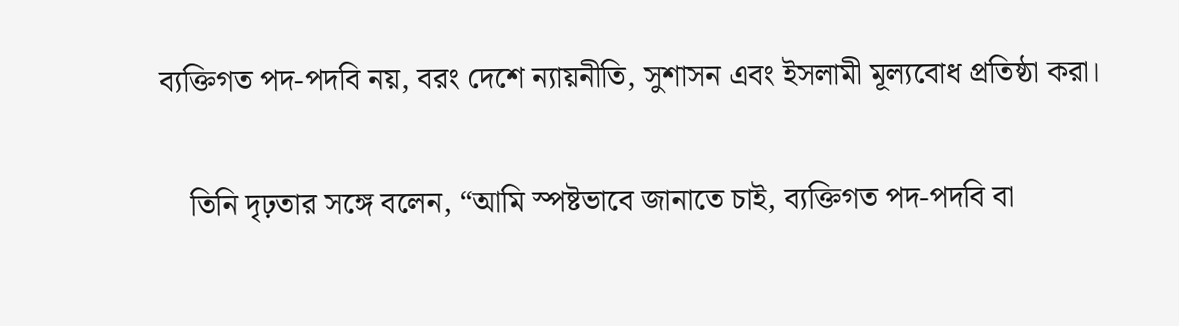ব্যক্তিগত পদ-পদবি নয়, বরং দেশে ন্যায়নীতি, সুশাসন এবং ইসলামী মূল্যবোধ প্রতিষ্ঠা করা।

    তিনি দৃঢ়তার সঙ্গে বলেন, “আমি স্পষ্টভাবে জানাতে চাই, ব্যক্তিগত পদ-পদবি বা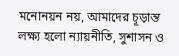মনোনয়ন নয়, আমাদের চূড়ান্ত লক্ষ্য হলো ন্যায়নীতি, সুশাসন ও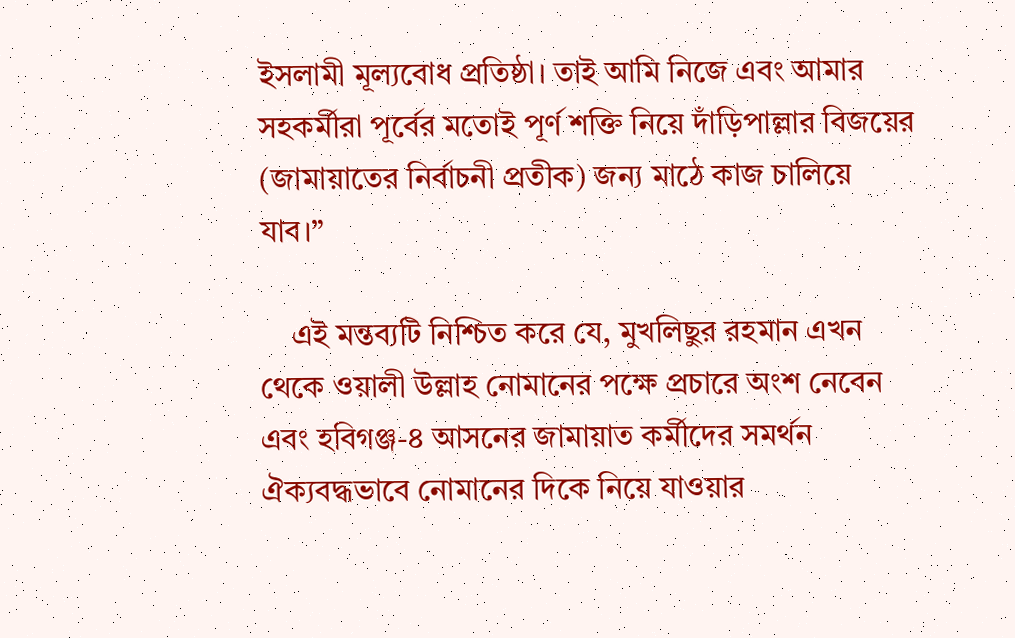ইসলামী মূল্যবোধ প্রতিষ্ঠা। তাই আমি নিজে এবং আমার সহকর্মীরা পূর্বের মতোই পূর্ণ শক্তি নিয়ে দাঁড়িপাল্লার বিজয়ের (জামায়াতের নির্বাচনী প্রতীক) জন্য মাঠে কাজ চালিয়ে যাব।”

    এই মন্তব্যটি নিশ্চিত করে যে, মুখলিছুর রহমান এখন থেকে ওয়ালী উল্লাহ নোমানের পক্ষে প্রচারে অংশ নেবেন এবং হবিগঞ্জ-৪ আসনের জামায়াত কর্মীদের সমর্থন ঐক্যবদ্ধভাবে নোমানের দিকে নিয়ে যাওয়ার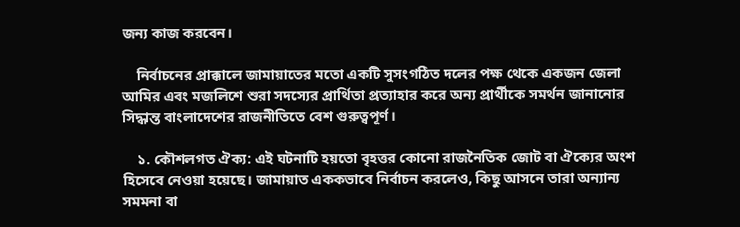জন্য কাজ করবেন।

    নির্বাচনের প্রাক্কালে জামায়াতের মতো একটি সুসংগঠিত দলের পক্ষ থেকে একজন জেলা আমির এবং মজলিশে শুরা সদস্যের প্রার্থিতা প্রত্যাহার করে অন্য প্রার্থীকে সমর্থন জানানোর সিদ্ধান্ত বাংলাদেশের রাজনীতিতে বেশ গুরুত্বপূর্ণ।

    ১. কৌশলগত ঐক্য: এই ঘটনাটি হয়তো বৃহত্তর কোনো রাজনৈতিক জোট বা ঐক্যের অংশ হিসেবে নেওয়া হয়েছে। জামায়াত এককভাবে নির্বাচন করলেও, কিছু আসনে তারা অন্যান্য সমমনা বা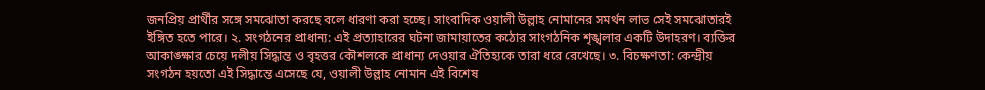জনপ্রিয় প্রার্থীর সঙ্গে সমঝোতা করছে বলে ধারণা করা হচ্ছে। সাংবাদিক ওয়ালী উল্লাহ নোমানের সমর্থন লাভ সেই সমঝোতারই ইঙ্গিত হতে পারে। ২. সংগঠনের প্রাধান্য: এই প্রত্যাহারের ঘটনা জামায়াতের কঠোর সাংগঠনিক শৃঙ্খলার একটি উদাহরণ। ব্যক্তির আকাঙ্ক্ষার চেয়ে দলীয় সিদ্ধান্ত ও বৃহত্তর কৌশলকে প্রাধান্য দেওয়ার ঐতিহ্যকে তারা ধরে রেখেছে। ৩. বিচক্ষণতা: কেন্দ্রীয় সংগঠন হয়তো এই সিদ্ধান্তে এসেছে যে, ওয়ালী উল্লাহ নোমান এই বিশেষ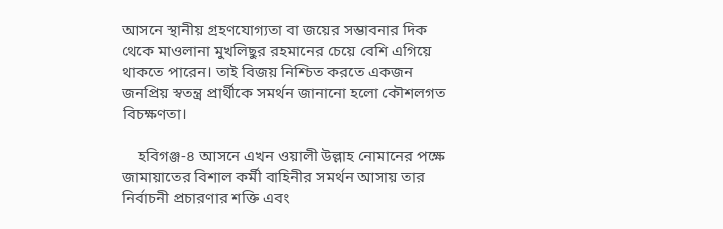আসনে স্থানীয় গ্রহণযোগ্যতা বা জয়ের সম্ভাবনার দিক থেকে মাওলানা মুখলিছুর রহমানের চেয়ে বেশি এগিয়ে থাকতে পারেন। তাই বিজয় নিশ্চিত করতে একজন জনপ্রিয় স্বতন্ত্র প্রার্থীকে সমর্থন জানানো হলো কৌশলগত বিচক্ষণতা।

    হবিগঞ্জ-৪ আসনে এখন ওয়ালী উল্লাহ নোমানের পক্ষে জামায়াতের বিশাল কর্মী বাহিনীর সমর্থন আসায় তার নির্বাচনী প্রচারণার শক্তি এবং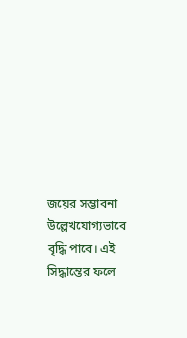জয়ের সম্ভাবনা উল্লেখযোগ্যভাবে বৃদ্ধি পাবে। এই সিদ্ধান্তের ফলে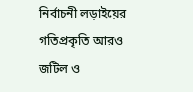নির্বাচনী লড়াইয়ের গতিপ্রকৃতি আরও জটিল ও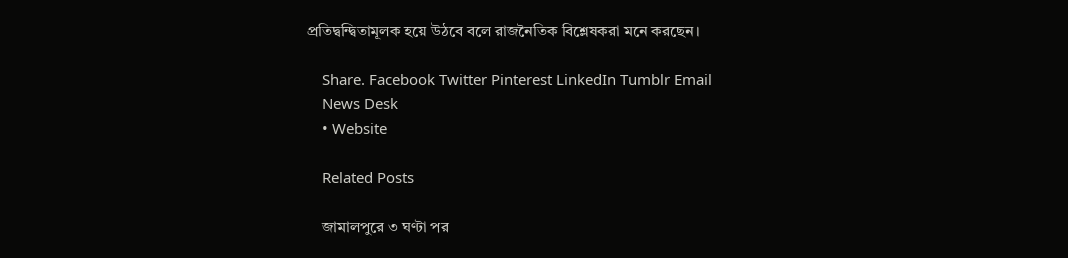প্রতিদ্বন্দ্বিতামূলক হয়ে উঠবে বলে রাজনৈতিক বিশ্লেষকরা মনে করছেন।

    Share. Facebook Twitter Pinterest LinkedIn Tumblr Email
    News Desk
    • Website

    Related Posts

    জামালপুরে ৩ ঘণ্টা পর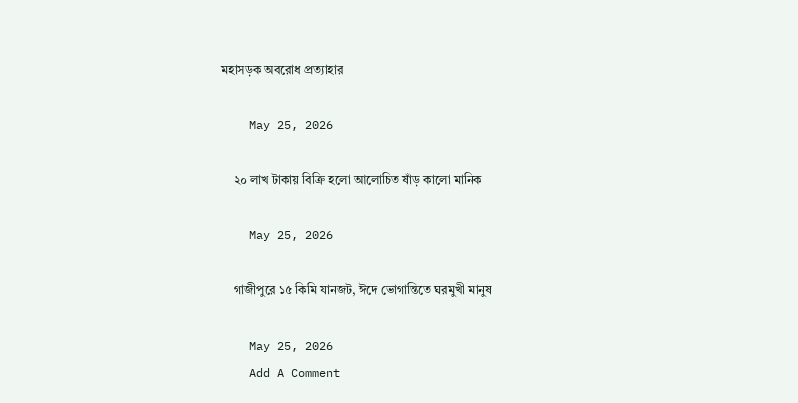মহাসড়ক অবরোধ প্রত্যাহার

    May 25, 2026

    ২০ লাখ টাকায় বিক্রি হলো আলোচিত ষাঁড় কালো মানিক

    May 25, 2026

    গাজীপুরে ১৫ কিমি যানজট, ঈদে ভোগান্তিতে ঘরমুখী মানুষ

    May 25, 2026
    Add A Comment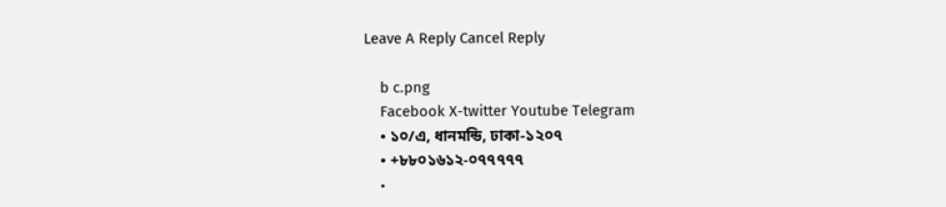Leave A Reply Cancel Reply

    b c.png
    Facebook X-twitter Youtube Telegram
    • ১০/এ, ধানমন্ডি, ঢাকা-১২০৭
    • +৮৮০১৬১২-০৭৭৭৭৭
    •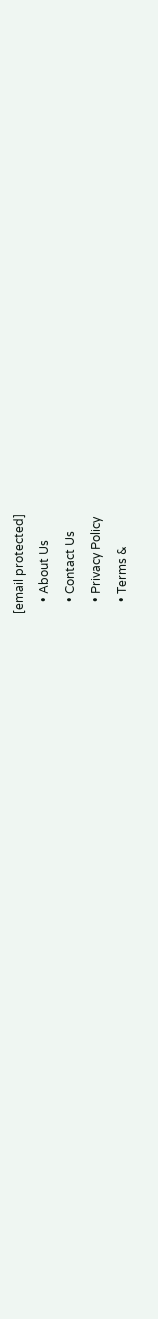[email protected]
    • About Us
    • Contact Us
    • Privacy Policy
    • Terms &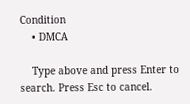Condition
    • DMCA

    Type above and press Enter to search. Press Esc to cancel.